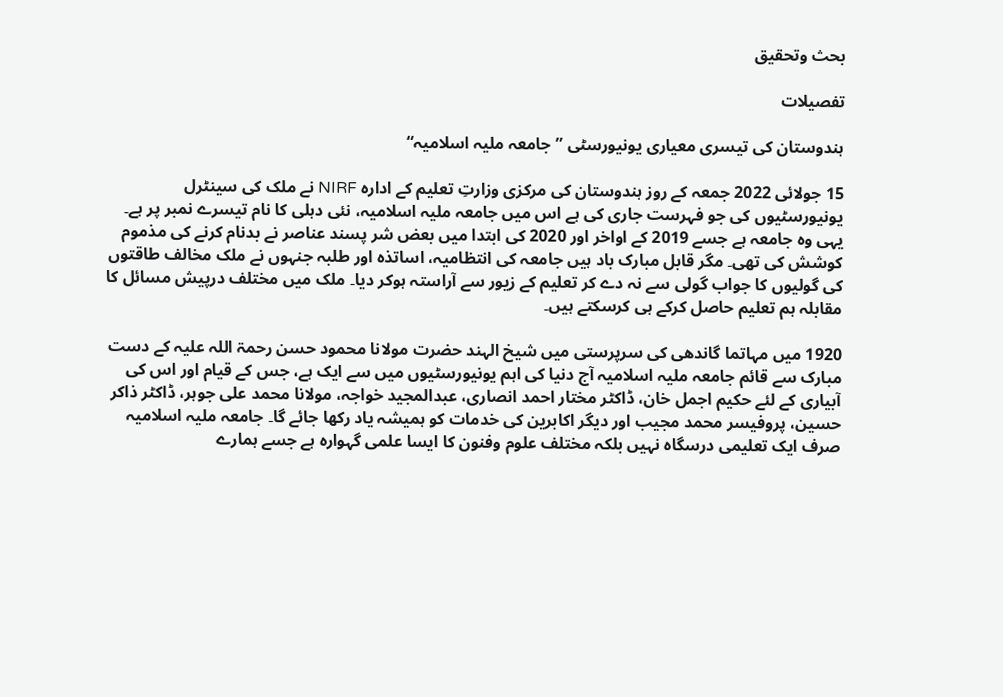بحث وتحقیق

تفصیلات

ہندوستان کی تیسری معیاری یونیورسٹی ”جامعہ ملیہ اسلامیہ“

15 جولائی 2022 جمعہ کے روز ہندوستان کی مرکزی وزارتِ تعلیم کے ادارہ NIRF نے ملک کی سینٹرل یونیورسٹیوں کی جو فہرست جاری کی ہے اس میں جامعہ ملیہ اسلامیہ، نئی دہلی کا نام تیسرے نمبر پر ہے۔ یہی وہ جامعہ ہے جسے 2019 کے اواخر اور 2020 کی ابتدا میں بعض شر پسند عناصر نے بدنام کرنے کی مذموم کوشش کی تھی۔ مگر قابل مبارک باد ہیں جامعہ کی انتظامیہ، اساتذہ اور طلبہ جنہوں نے ملک مخالف طاقتوں کی گولیوں کا جواب گولی سے نہ دے کر تعلیم کے زیور سے آراستہ ہوکر دیا۔ ملک میں مختلف درپیش مسائل کا مقابلہ ہم تعلیم حاصل کرکے ہی کرسکتے ہیں۔

1920 میں مہاتما گاندھی کی سرپرستی میں شیخ الہند حضرت مولانا محمود حسن رحمۃ اللہ علیہ کے دست مبارک سے قائم جامعہ ملیہ اسلامیہ آج دنیا کی اہم یونیورسٹیوں میں سے ایک ہے، جس کے قیام اور اس کی آبیاری کے لئے حکیم اجمل خان، ڈاکٹر مختار احمد انصاری، عبدالمجید خواجہ، مولانا محمد علی جوہر، ڈاکٹر ذاکر حسین، پروفیسر محمد مجیب اور دیگر اکابرین کی خدمات کو ہمیشہ یاد رکھا جائے گا۔ جامعہ ملیہ اسلامیہ صرف ایک تعلیمی درسگاہ نہیں بلکہ مختلف علوم وفنون کا ایسا علمی گہوارہ ہے جسے ہمارے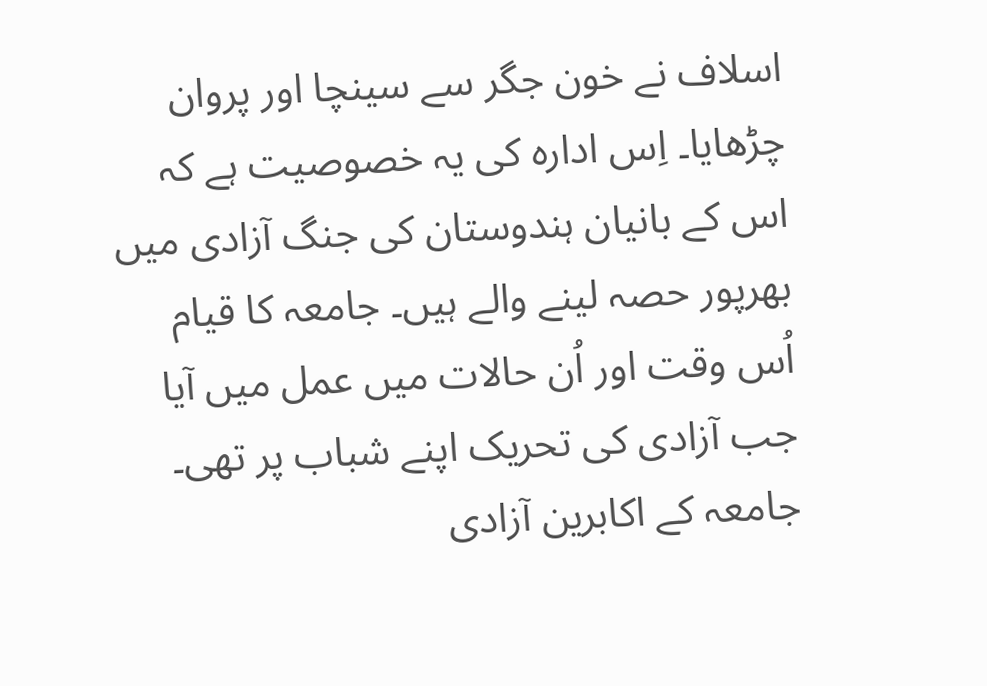اسلاف نے خون جگر سے سینچا اور پروان چڑھایا۔ اِس ادارہ کی یہ خصوصیت ہے کہ اس کے بانیان ہندوستان کی جنگ آزادی میں بھرپور حصہ لینے والے ہیں۔ جامعہ کا قیام اُس وقت اور اُن حالات میں عمل میں آیا جب آزادی کی تحریک اپنے شباب پر تھی۔ جامعہ کے اکابرین آزادی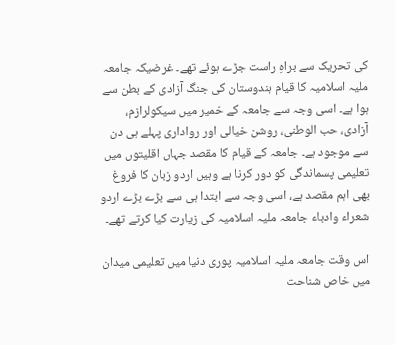کی تحریک سے براہِ راست جڑے ہوئے تھے۔ غرضیکہ جامعہ ملیہ اسلامیہ کا قیام ہندوستان کی جنگ آزادی کے بطن سے ہوا ہے۔ اسی وجہ سے جامعہ کے خمیر میں سیکولرازم، آزادی، حب الوطنی، روشن خیالی اور رواداری پہلے ہی دن سے موجود ہے۔ جامعہ کے قیام کا مقصد جہاں اقلیتوں میں تعلیمی پسماندگی کو دور کرنا ہے وہیں اردو زبان کا فروغ بھی اہم مقصد ہے، اسی وجہ سے ابتدا ہی سے بڑے بڑے اردو شعراء وادباء جامعہ ملیہ اسلامیہ کی زیارت کیا کرتے تھے۔

اس وقت جامعہ ملیہ اسلامیہ پوری دنیا میں تعلیمی میدان میں خاص شناحت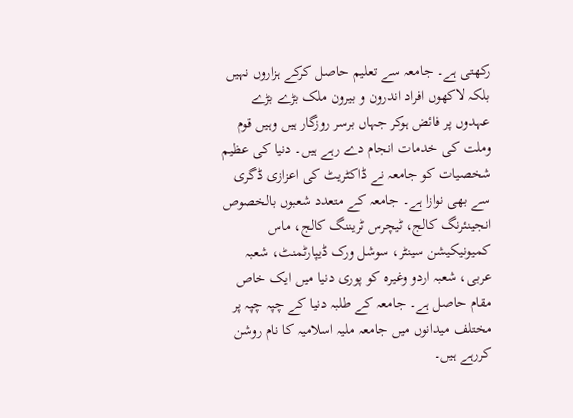رکھتی ہے۔ جامعہ سے تعلیم حاصل کرکے ہزاروں نہیں بلکہ لاکھوں افراد اندرون و بیرون ملک بڑے بڑے عہدوں پر فائض ہوکر جہاں برسر روزگار ہیں وہیں قوم وملت کی خدمات انجام دے رہے ہیں۔ دنیا کی عظیم شخصیات کو جامعہ نے ڈاکٹریٹ کی اعزازی ڈگری سے بھی نوازا ہے۔ جامعہ کے متعدد شعبوں بالخصوص انجینئرنگ کالج، ٹیچرس ٹریننگ کالج، ماس کمیونیکیشن سینٹر، سوشل ورک ڈیپارٹمنٹ، شعبہ عربی، شعبہ اردو وغیرہ کو پوری دنیا میں ایک خاص مقام حاصل ہے۔ جامعہ کے طلبہ دنیا کے چپہ چپہ پر مختلف میدانوں میں جامعہ ملیہ اسلامیہ کا نام روشن کررہے ہیں۔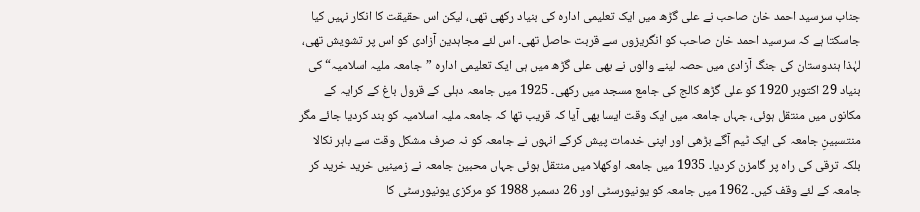جناب سرسید احمد خان صاحب نے علی گڑھ میں ایک تعلیمی ادارہ کی بنیاد رکھی تھی، لیکن اس حقیقت کا انکار نہیں کیا جاسکتا ہے کہ سرسید احمد خان صاحب کو انگریزوں سے قربت حاصل تھی۔ اس لئے مجاہدین آزادی کو اس پر تشویش تھی، لہٰذا ہندوستان کی جنگ آزادی میں حصہ لینے والوں نے بھی علی گڑھ میں ہی ایک تعلیمی ادارہ ”جامعہ ملیہ اسلامیہ“ کی بنیاد 29 اکتوبر 1920 کو علی گڑھ کالج کی جامع مسجد میں رکھی۔ 1925 میں جامعہ دہلی کے قرول باغ کے کرایہ کے مکانوں میں منتقل ہوئی، جہاں جامعہ میں ایک وقت ایسا بھی آیا کہ قریب تھا کہ جامعہ ملیہ اسلامیہ کو بند کردیا جائے مگر منتسبینِ جامعہ کی ایک ٹیم آگے بڑھی اور اپنی خدمات پیش کرکے انہوں نے جامعہ کو نہ صرف مشکل وقت سے باہر نکالا بلکہ ترقی کی راہ پر گامزن کردیا۔ 1935 میں جامعہ اوکھلا میں منتقل ہوئی جہاں محبين جامعہ نے زمینیں خرید خرید کر جامعہ کے لئے وقف کیں۔ 1962 میں جامعہ کو یونیورسٹی اور 26 دسمبر 1988 کو مرکزی یونیورسٹی کا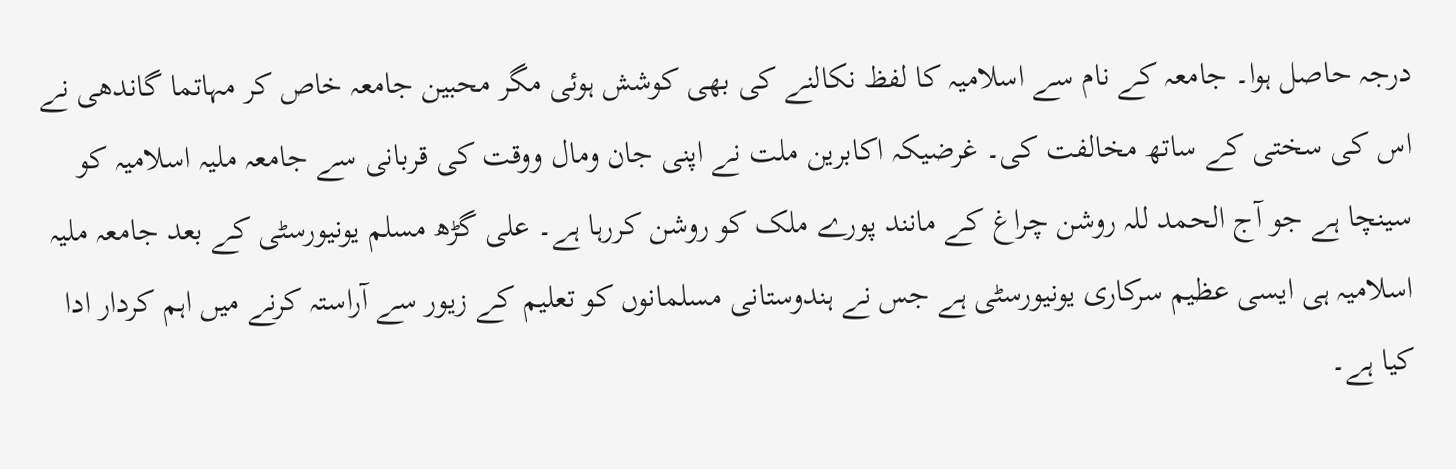درجہ حاصل ہوا۔ جامعہ کے نام سے اسلامیہ کا لفظ نکالنے کی بھی کوشش ہوئی مگر محبین جامعہ خاص کر مہاتما گاندھی نے اس کی سختی کے ساتھ مخالفت کی۔ غرضیکہ اکابرین ملت نے اپنی جان ومال ووقت کی قربانی سے جامعہ ملیہ اسلامیہ کو سینچا ہے جو آج الحمد للہ روشن چراغ کے مانند پورے ملک کو روشن کررہا ہے۔ علی گڑھ مسلم یونیورسٹی کے بعد جامعہ ملیہ اسلامیہ ہی ایسی عظیم سرکاری یونیورسٹی ہے جس نے ہندوستانی مسلمانوں کو تعلیم کے زیور سے آراستہ کرنے میں اہم کردار ادا کیا ہے۔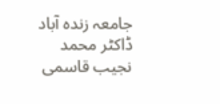جامعہ زندہ آباد
ڈاکٹر محمد نجیب قاسمی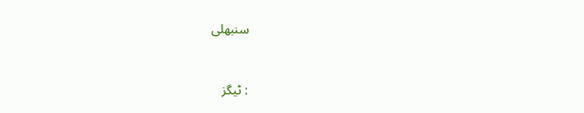سنبھلی


: ٹیگز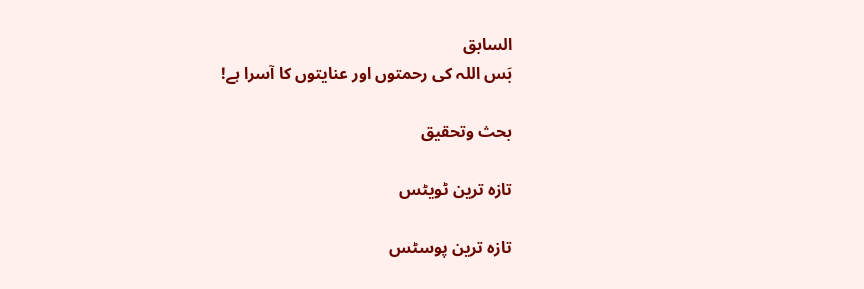السابق
بَس اللہ کی رحمتوں اور عنایتوں کا آسرا ہے!

بحث وتحقیق

تازه ترين ٹویٹس

تازہ ترین پوسٹس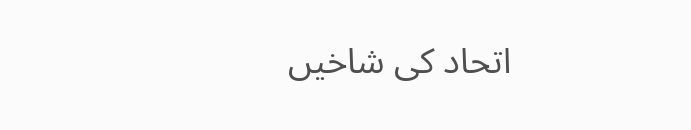اتحاد کی شاخیں